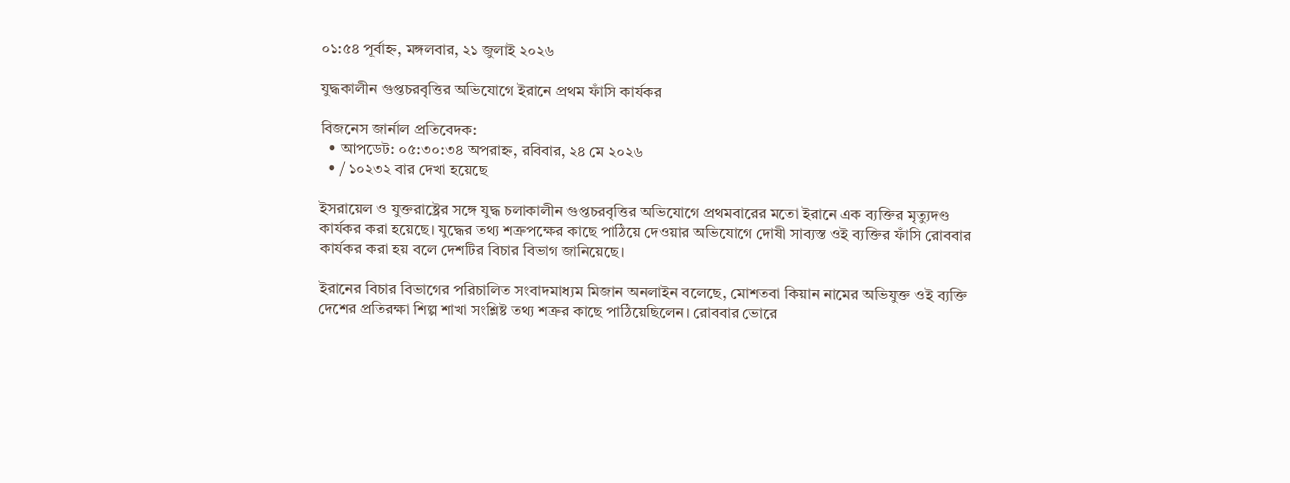০১:৫৪ পূর্বাহ্ন, মঙ্গলবার, ২১ জুলাই ২০২৬

যুদ্ধকালীন গুপ্তচরবৃত্তির অভিযোগে ইরানে প্রথম ফাঁসি কার্যকর

বিজনেস জার্নাল প্রতিবেদক:
  • আপডেট: ০৫:৩০:৩৪ অপরাহ্ন, রবিবার, ২৪ মে ২০২৬
  • / ১০২৩২ বার দেখা হয়েছে

ইসরায়েল ও যুক্তরাষ্ট্রের সঙ্গে যুদ্ধ চলাকালীন গুপ্তচরবৃত্তির অভিযোগে প্রথমবারের মতো ইরানে এক ব্যক্তির মৃত্যুদণ্ড কার্যকর করা হয়েছে। যুদ্ধের তথ্য শত্রুপক্ষের কাছে পাঠিয়ে দেওয়ার অভিযোগে দোষী সাব্যস্ত ওই ব্যক্তির ফাঁসি রোববার কার্যকর করা হয় বলে দেশটির বিচার বিভাগ জানিয়েছে।

ইরানের বিচার বিভাগের পরিচালিত সংবাদমাধ্যম মিজান অনলাইন বলেছে, মোশতবা কিয়ান নামের অভিযুক্ত ওই ব্যক্তি দেশের প্রতিরক্ষা শিল্প শাখা সংশ্লিষ্ট তথ্য শত্রুর কাছে পাঠিয়েছিলেন। রোববার ভোরে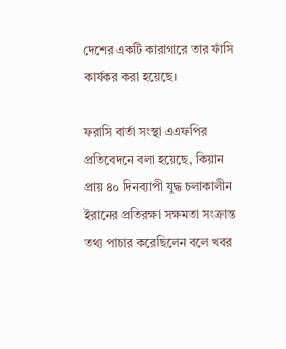দেশের একটি কারাগারে তার ফাঁসি কার্যকর করা হয়েছে।

ফরাসি বার্তা সংস্থা এএফপির প্রতিবেদনে বলা হয়েছে, কিয়ান প্রায় ৪০ দিনব্যাপী যুদ্ধ চলাকালীন ইরানের প্রতিরক্ষা সক্ষমতা সংক্রান্ত তথ্য পাচার করেছিলেন বলে খবর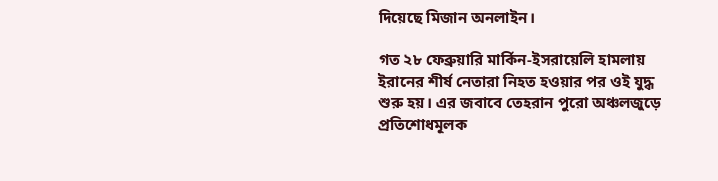দিয়েছে মিজান অনলাইন।

গত ২৮ ফেব্রুয়ারি মার্কিন-ইসরায়েলি হামলায় ইরানের শীর্ষ নেতারা নিহত হওয়ার পর ওই যুদ্ধ শুরু হয়। এর জবাবে তেহরান পুরো অঞ্চলজুড়ে প্রতিশোধমূলক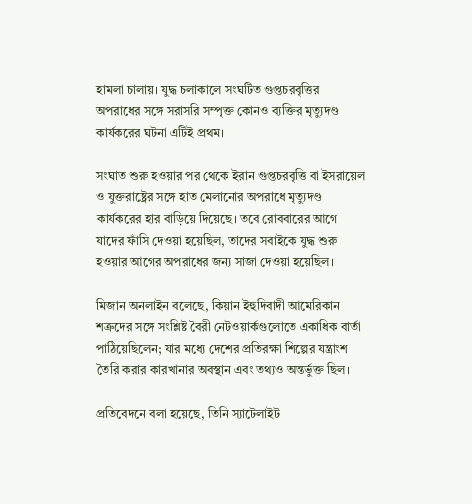হামলা চালায়। যুদ্ধ চলাকালে সংঘটিত গুপ্তচরবৃত্তির অপরাধের সঙ্গে সরাসরি সম্পৃক্ত কোনও ব্যক্তির মৃত্যুদণ্ড কার্যকরের ঘটনা এটিই প্রথম।

সংঘাত শুরু হওয়ার পর থেকে ইরান গুপ্তচরবৃত্তি বা ইসরায়েল ও যুক্তরাষ্ট্রের সঙ্গে হাত মেলানোর অপরাধে মৃত্যুদণ্ড কার্যকরের হার বাড়িয়ে দিয়েছে। তবে রোববারের আগে যাদের ফাঁসি দেওয়া হয়েছিল, তাদের সবাইকে যুদ্ধ শুরু হওয়ার আগের অপরাধের জন্য সাজা দেওয়া হয়েছিল।

মিজান অনলাইন বলেছে, কিয়ান ইহুদিবাদী আমেরিকান শত্রুদের সঙ্গে সংশ্লিষ্ট বৈরী নেটওয়ার্কগুলোতে একাধিক বার্তা পাঠিয়েছিলেন; যার মধ্যে দেশের প্রতিরক্ষা শিল্পের যন্ত্রাংশ তৈরি করার কারখানার অবস্থান এবং তথ্যও অন্তর্ভুক্ত ছিল।

প্রতিবেদনে বলা হয়েছে, তিনি স্যাটেলাইট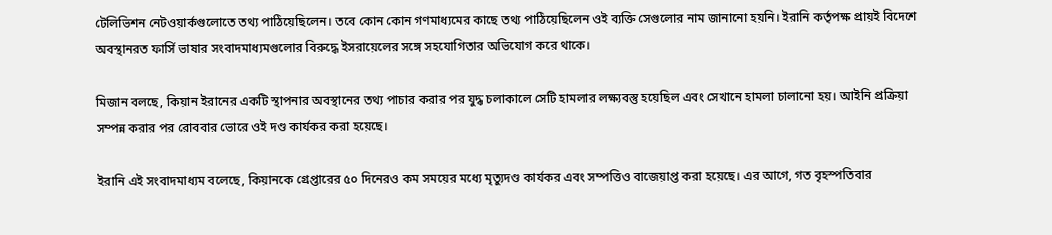টেলিভিশন নেটওয়ার্কগুলোতে তথ্য পাঠিয়েছিলেন। তবে কোন কোন গণমাধ্যমের কাছে তথ্য পাঠিয়েছিলেন ওই ব্যক্তি সেগুলোর নাম জানানো হয়নি। ইরানি কর্তৃপক্ষ প্রায়ই বিদেশে অবস্থানরত ফার্সি ভাষার সংবাদমাধ্যমগুলোর বিরুদ্ধে ইসরায়েলের সঙ্গে সহযোগিতার অভিযোগ করে থাকে।

মিজান বলছে, কিয়ান ইরানের একটি স্থাপনার অবস্থানের তথ্য পাচার করার পর যুদ্ধ চলাকালে সেটি হামলার লক্ষ্যবস্তু হয়েছিল এবং সেখানে হামলা চালানো হয়। আইনি প্রক্রিয়া সম্পন্ন করার পর রোববার ভোরে ওই দণ্ড কার্যকর করা হয়েছে।

ইরানি এই সংবাদমাধ্যম বলেছে, কিয়ানকে গ্রেপ্তারের ৫০ দিনেরও কম সময়ের মধ্যে মৃত্যুদণ্ড কার্যকর এবং সম্পত্তিও বাজেয়াপ্ত করা হয়েছে। এর আগে, গত বৃহস্পতিবার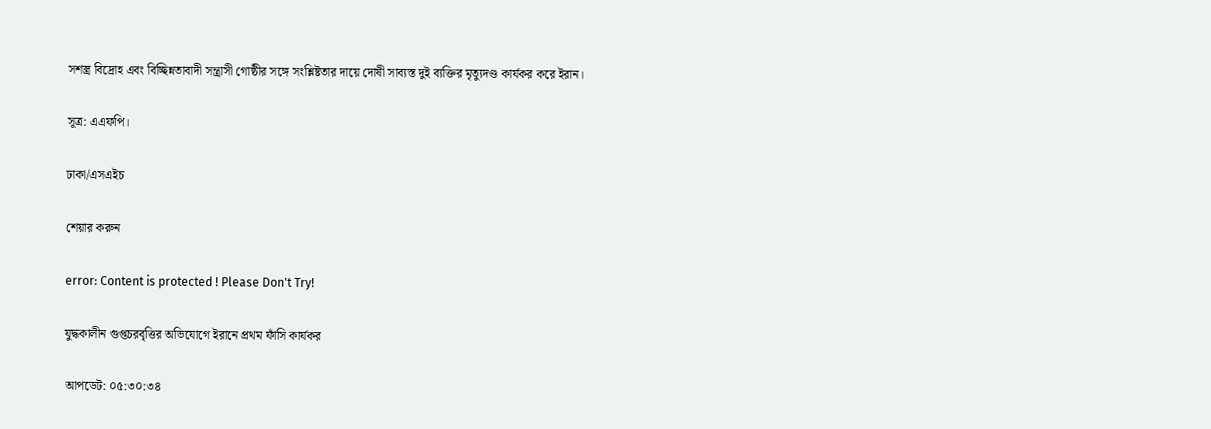সশস্ত্র বিদ্রোহ এবং বিচ্ছিন্নতাবাদী সন্ত্রাসী গোষ্ঠীর সঙ্গে সংশ্লিষ্টতার দায়ে দোষী সাব্যস্ত দুই ব্যক্তির মৃত্যুদণ্ড কার্যকর করে ইরান।

সূত্র: এএফপি।

ঢাকা/এসএইচ

শেয়ার করুন

error: Content is protected ! Please Don't Try!

যুদ্ধকালীন গুপ্তচরবৃত্তির অভিযোগে ইরানে প্রথম ফাঁসি কার্যকর

আপডেট: ০৫:৩০:৩৪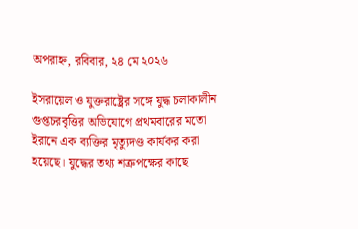অপরাহ্ন, রবিবার, ২৪ মে ২০২৬

ইসরায়েল ও যুক্তরাষ্ট্রের সঙ্গে যুদ্ধ চলাকালীন গুপ্তচরবৃত্তির অভিযোগে প্রথমবারের মতো ইরানে এক ব্যক্তির মৃত্যুদণ্ড কার্যকর করা হয়েছে। যুদ্ধের তথ্য শত্রুপক্ষের কাছে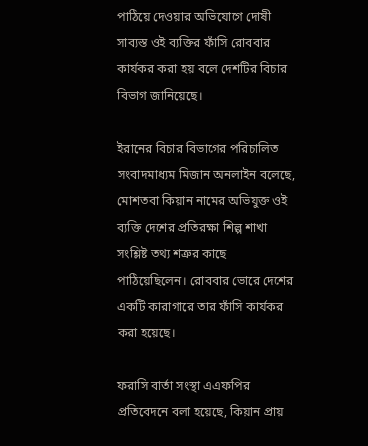পাঠিয়ে দেওয়ার অভিযোগে দোষী সাব্যস্ত ওই ব্যক্তির ফাঁসি রোববার কার্যকর করা হয় বলে দেশটির বিচার বিভাগ জানিয়েছে।

ইরানের বিচার বিভাগের পরিচালিত সংবাদমাধ্যম মিজান অনলাইন বলেছে, মোশতবা কিয়ান নামের অভিযুক্ত ওই ব্যক্তি দেশের প্রতিরক্ষা শিল্প শাখা সংশ্লিষ্ট তথ্য শত্রুর কাছে পাঠিয়েছিলেন। রোববার ভোরে দেশের একটি কারাগারে তার ফাঁসি কার্যকর করা হয়েছে।

ফরাসি বার্তা সংস্থা এএফপির প্রতিবেদনে বলা হয়েছে, কিয়ান প্রায়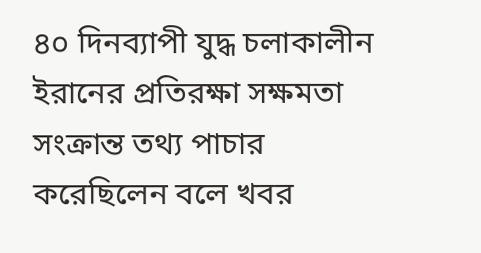৪০ দিনব্যাপী যুদ্ধ চলাকালীন ইরানের প্রতিরক্ষা সক্ষমতা সংক্রান্ত তথ্য পাচার করেছিলেন বলে খবর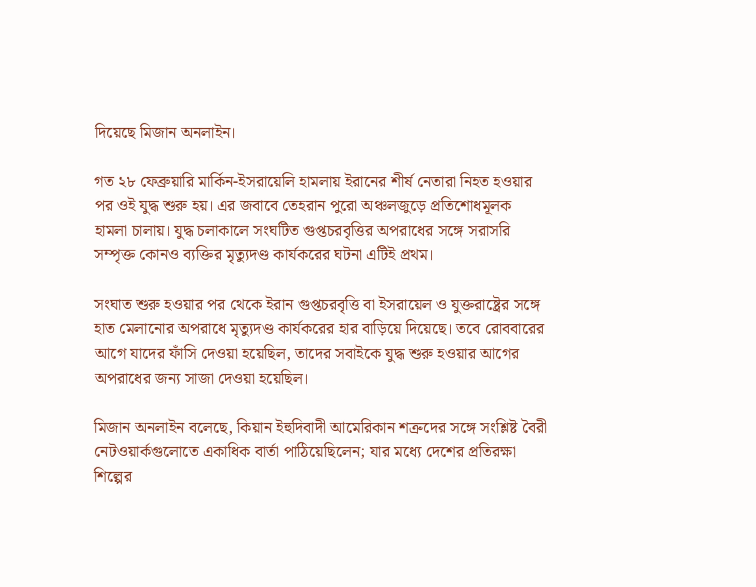দিয়েছে মিজান অনলাইন।

গত ২৮ ফেব্রুয়ারি মার্কিন-ইসরায়েলি হামলায় ইরানের শীর্ষ নেতারা নিহত হওয়ার পর ওই যুদ্ধ শুরু হয়। এর জবাবে তেহরান পুরো অঞ্চলজুড়ে প্রতিশোধমূলক হামলা চালায়। যুদ্ধ চলাকালে সংঘটিত গুপ্তচরবৃত্তির অপরাধের সঙ্গে সরাসরি সম্পৃক্ত কোনও ব্যক্তির মৃত্যুদণ্ড কার্যকরের ঘটনা এটিই প্রথম।

সংঘাত শুরু হওয়ার পর থেকে ইরান গুপ্তচরবৃত্তি বা ইসরায়েল ও যুক্তরাষ্ট্রের সঙ্গে হাত মেলানোর অপরাধে মৃত্যুদণ্ড কার্যকরের হার বাড়িয়ে দিয়েছে। তবে রোববারের আগে যাদের ফাঁসি দেওয়া হয়েছিল, তাদের সবাইকে যুদ্ধ শুরু হওয়ার আগের অপরাধের জন্য সাজা দেওয়া হয়েছিল।

মিজান অনলাইন বলেছে, কিয়ান ইহুদিবাদী আমেরিকান শত্রুদের সঙ্গে সংশ্লিষ্ট বৈরী নেটওয়ার্কগুলোতে একাধিক বার্তা পাঠিয়েছিলেন; যার মধ্যে দেশের প্রতিরক্ষা শিল্পের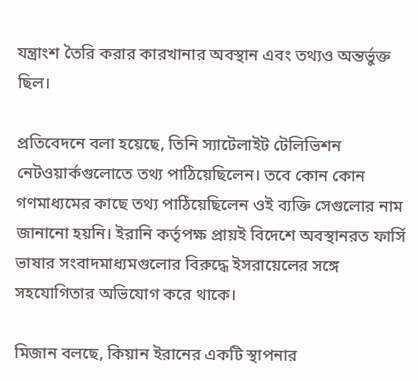যন্ত্রাংশ তৈরি করার কারখানার অবস্থান এবং তথ্যও অন্তর্ভুক্ত ছিল।

প্রতিবেদনে বলা হয়েছে, তিনি স্যাটেলাইট টেলিভিশন নেটওয়ার্কগুলোতে তথ্য পাঠিয়েছিলেন। তবে কোন কোন গণমাধ্যমের কাছে তথ্য পাঠিয়েছিলেন ওই ব্যক্তি সেগুলোর নাম জানানো হয়নি। ইরানি কর্তৃপক্ষ প্রায়ই বিদেশে অবস্থানরত ফার্সি ভাষার সংবাদমাধ্যমগুলোর বিরুদ্ধে ইসরায়েলের সঙ্গে সহযোগিতার অভিযোগ করে থাকে।

মিজান বলছে, কিয়ান ইরানের একটি স্থাপনার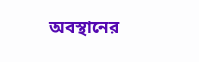অবস্থানের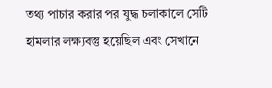তথ্য পাচার করার পর যুদ্ধ চলাকালে সেটি হামলার লক্ষ্যবস্তু হয়েছিল এবং সেখানে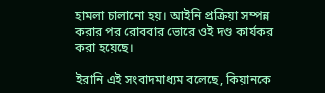হামলা চালানো হয়। আইনি প্রক্রিয়া সম্পন্ন করার পর রোববার ভোরে ওই দণ্ড কার্যকর করা হয়েছে।

ইরানি এই সংবাদমাধ্যম বলেছে, কিয়ানকে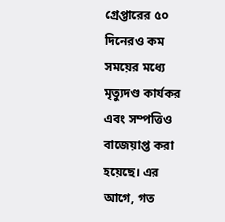গ্রেপ্তারের ৫০ দিনেরও কম সময়ের মধ্যে মৃত্যুদণ্ড কার্যকর এবং সম্পত্তিও বাজেয়াপ্ত করা হয়েছে। এর আগে, গত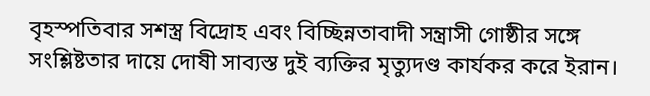বৃহস্পতিবার সশস্ত্র বিদ্রোহ এবং বিচ্ছিন্নতাবাদী সন্ত্রাসী গোষ্ঠীর সঙ্গে সংশ্লিষ্টতার দায়ে দোষী সাব্যস্ত দুই ব্যক্তির মৃত্যুদণ্ড কার্যকর করে ইরান।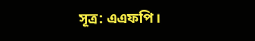সূত্র: এএফপি।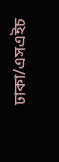ঢাকা/এসএইচ